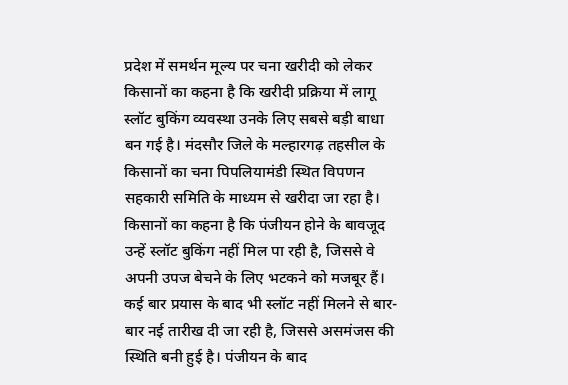प्रदेश में समर्थन मूल्य पर चना खरीदी को लेकर किसानों का कहना है कि खरीदी प्रक्रिया में लागू स्लॉट बुकिंग व्यवस्था उनके लिए सबसे बड़ी बाधा बन गई है। मंदसौर जिले के मल्हारगढ़ तहसील के किसानों का चना पिपलियामंडी स्थित विपणन सहकारी समिति के माध्यम से खरीदा जा रहा है। किसानों का कहना है कि पंजीयन होने के बावजूद उन्हें स्लॉट बुकिंग नहीं मिल पा रही है, जिससे वे अपनी उपज बेचने के लिए भटकने को मजबूर हैं। कई बार प्रयास के बाद भी स्लॉट नहीं मिलने से बार-बार नई तारीख दी जा रही है, जिससे असमंजस की स्थिति बनी हुई है। पंजीयन के बाद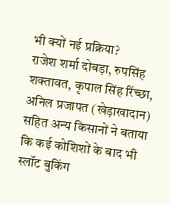भी क्यों नई प्रक्रिया?
राजेश शर्मा दोबड़ा, रुपसिंह शक्तावत, कृपाल सिंह रिंच्छा, अनिल प्रजापत (खेड़ाखादान) सहित अन्य किसानों ने बताया कि कई कोशिशों के बाद भी स्लॉट बुकिंग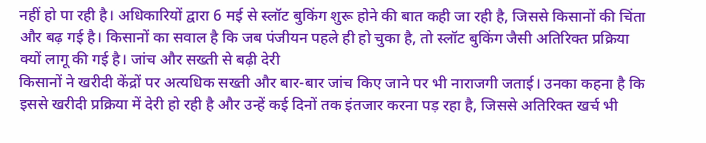नहीं हो पा रही है। अधिकारियों द्वारा 6 मई से स्लॉट बुकिंग शुरू होने की बात कही जा रही है, जिससे किसानों की चिंता और बढ़ गई है। किसानों का सवाल है कि जब पंजीयन पहले ही हो चुका है, तो स्लॉट बुकिंग जैसी अतिरिक्त प्रक्रिया क्यों लागू की गई है। जांच और सख्ती से बढ़ी देरी
किसानों ने खरीदी केंद्रों पर अत्यधिक सख्ती और बार-बार जांच किए जाने पर भी नाराजगी जताई। उनका कहना है कि इससे खरीदी प्रक्रिया में देरी हो रही है और उन्हें कई दिनों तक इंतजार करना पड़ रहा है, जिससे अतिरिक्त खर्च भी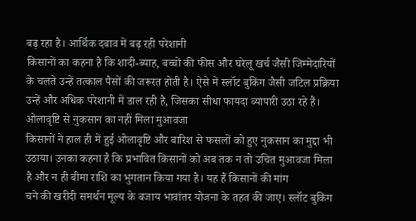बढ़ रहा है। आर्थिक दबाव में बढ़ रही परेशानी
किसानों का कहना है कि शादी-ब्याह, बच्चों की फीस और घरेलू खर्च जैसी जिम्मेदारियों के चलते उन्हें तत्काल पैसों की जरूरत होती है। ऐसे में स्लॉट बुकिंग जैसी जटिल प्रक्रिया उन्हें और अधिक परेशानी में डाल रही है, जिसका सीधा फायदा व्यापारी उठा रहे हैं। ओलावृष्टि से नुकसान का नहीं मिला मुआवजा
किसानों ने हाल ही में हुई ओलावृष्टि और बारिश से फसलों को हुए नुकसान का मुद्दा भी उठाया। उनका कहना है कि प्रभावित किसानों को अब तक न तो उचित मुआवजा मिला है और न ही बीमा राशि का भुगतान किया गया है। यह हैं किसानों की मांग
चने की खरीदी समर्थन मूल्य के बजाय भावांतर योजना के तहत की जाए। स्लॉट बुकिंग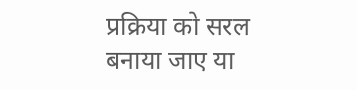प्रक्रिया को सरल बनाया जाए या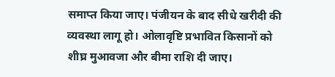समाप्त किया जाए। पंजीयन के बाद सीधे खरीदी की व्यवस्था लागू हो। ओलावृष्टि प्रभावित किसानों को शीघ्र मुआवजा और बीमा राशि दी जाए।